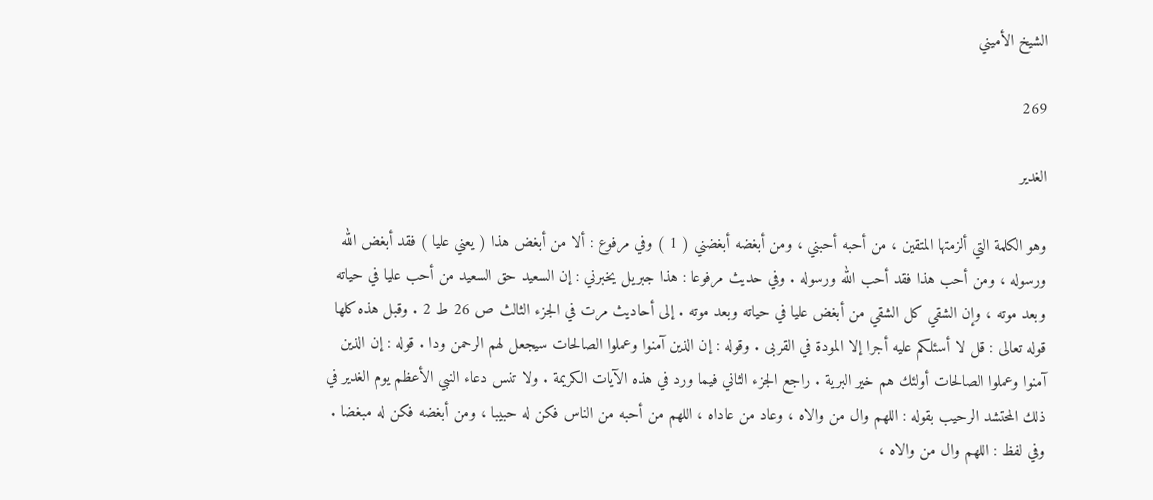الشيخ الأميني

269

الغدير

وهو الكلمة التي ألزمتها المتقين ، من أحبه أحبني ، ومن أبغضه أبغضني ( 1 ) وفي مرفوع : ألا من أبغض هذا ( يعني عليا ) فقد أبغض الله ورسوله ، ومن أحب هذا فقد أحب الله ورسوله . وفي حديث مرفوعا : هذا جبريل يخبرني : إن السعيد حق السعيد من أحب عليا في حياته وبعد موته ، وإن الشقي كل الشقي من أبغض عليا في حياته وبعد موته . إلى أحاديث مرت في الجزء الثالث ص 26 ط 2 . وقبل هذه كلها قوله تعالى : قل لا أسئلكم عليه أجرا إلا المودة في القربى . وقوله : إن الذين آمنوا وعملوا الصالحات سيجعل لهم الرحمن ودا . قوله : إن الذين آمنوا وعملوا الصالحات أولئك هم خير البرية . راجع الجزء الثاني فيما ورد في هذه الآيات الكريمة . ولا تنس دعاء النبي الأعظم يوم الغدير في ذلك المحتشد الرحيب بقوله : اللهم وال من والاه ، وعاد من عاداه ، اللهم من أحبه من الناس فكن له حبيبا ، ومن أبغضه فكن له مبغضا . وفي لفظ : اللهم وال من والاه ،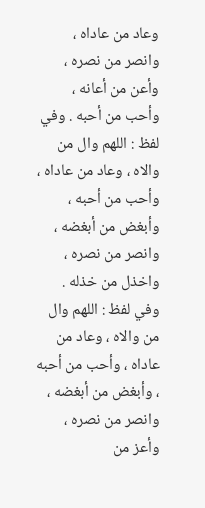وعاد من عاداه ، وانصر من نصره ، وأعن من أعانه ، وأحب من أحبه . وفي لفظ : اللهم وال من والاه ، وعاد من عاداه ، وأحب من أحبه ، وأبغض من أبغضه ، وانصر من نصره ، واخذل من خذله . وفي لفظ : اللهم وال من والاه ، وعاد من عاداه ، وأحب من أحبه ، وأبغض من أبغضه ، وانصر من نصره ، وأعز من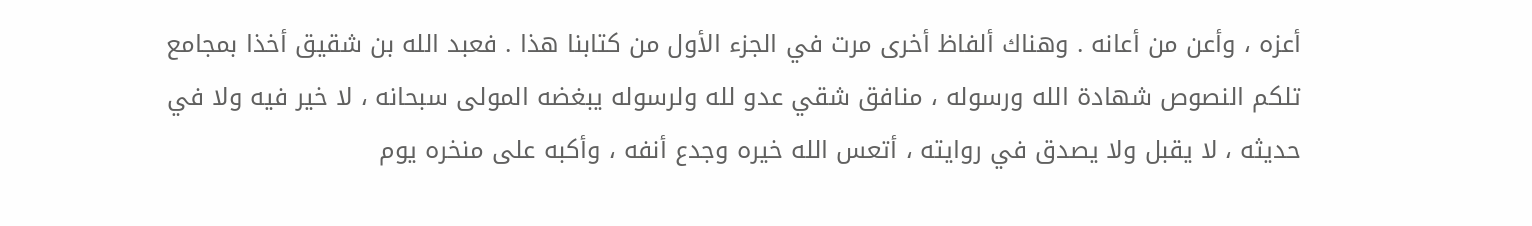أعزه ، وأعن من أعانه . وهناك ألفاظ أخرى مرت في الجزء الأول من كتابنا هذا . فعبد الله بن شقيق أخذا بمجامع تلكم النصوص شهادة الله ورسوله ، منافق شقي عدو لله ولرسوله يبغضه المولى سبحانه ، لا خير فيه ولا في حديثه ، لا يقبل ولا يصدق في روايته ، أتعس الله خيره وجدع أنفه ، وأكبه على منخره يوم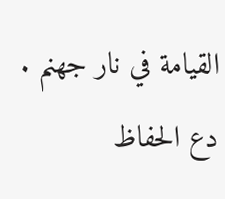القيامة في نار جهنم . دع الحفاظ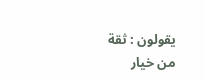يقولون : ثقة من خيار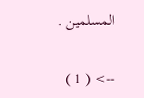المسلمين .

--> ( 1 )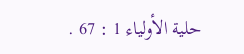حلية الأولياء 1 : 67 .